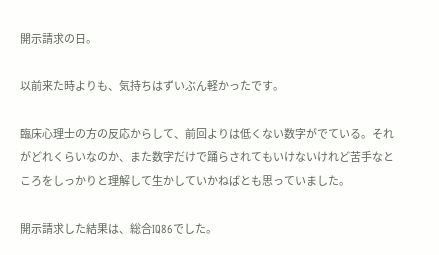開示請求の日。

以前来た時よりも、気持ちはずいぶん軽かったです。

臨床心理士の方の反応からして、前回よりは低くない数字がでている。それがどれくらいなのか、また数字だけで踊らされてもいけないけれど苦手なところをしっかりと理解して生かしていかねばとも思っていました。

開示請求した結果は、総合IQ86でした。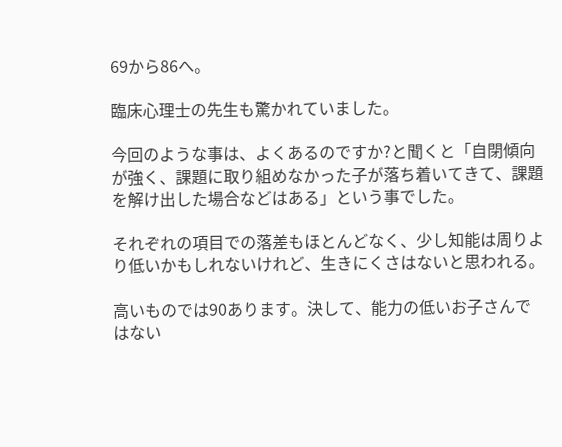69から86へ。

臨床心理士の先生も驚かれていました。

今回のような事は、よくあるのですか?と聞くと「自閉傾向が強く、課題に取り組めなかった子が落ち着いてきて、課題を解け出した場合などはある」という事でした。

それぞれの項目での落差もほとんどなく、少し知能は周りより低いかもしれないけれど、生きにくさはないと思われる。

高いものでは90あります。決して、能力の低いお子さんではない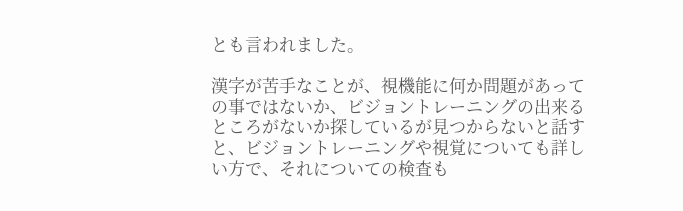とも言われました。

漢字が苦手なことが、視機能に何か問題があっての事ではないか、ビジョントレーニングの出来るところがないか探しているが見つからないと話すと、ビジョントレーニングや視覚についても詳しい方で、それについての検査も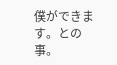僕ができます。との事。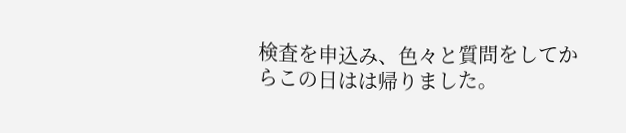検査を申込み、色々と質問をしてからこの日はは帰りました。